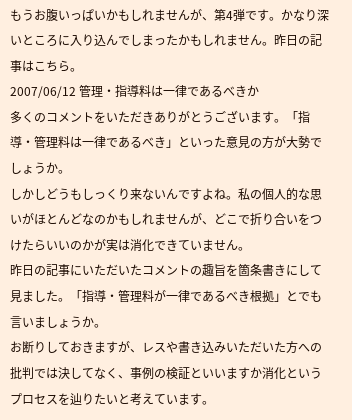もうお腹いっぱいかもしれませんが、第4弾です。かなり深いところに入り込んでしまったかもしれません。昨日の記事はこちら。
2007/06/12 管理・指導料は一律であるべきか
多くのコメントをいただきありがとうございます。「指導・管理料は一律であるべき」といった意見の方が大勢でしょうか。
しかしどうもしっくり来ないんですよね。私の個人的な思いがほとんどなのかもしれませんが、どこで折り合いをつけたらいいのかが実は消化できていません。
昨日の記事にいただいたコメントの趣旨を箇条書きにして見ました。「指導・管理料が一律であるべき根拠」とでも言いましょうか。
お断りしておきますが、レスや書き込みいただいた方への批判では決してなく、事例の検証といいますか消化というプロセスを辿りたいと考えています。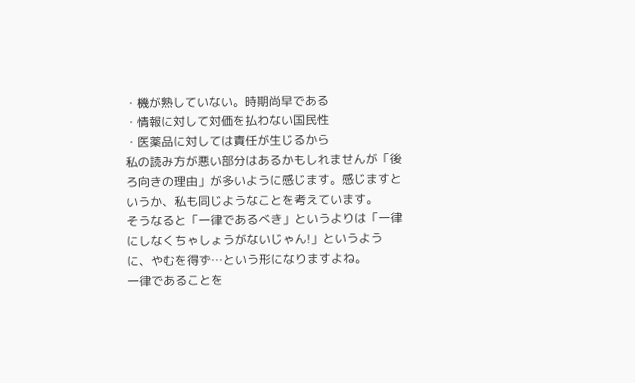・機が熟していない。時期尚早である
・情報に対して対価を払わない国民性
・医薬品に対しては責任が生じるから
私の読み方が悪い部分はあるかもしれませんが「後ろ向きの理由」が多いように感じます。感じますというか、私も同じようなことを考えています。
そうなると「一律であるべき」というよりは「一律にしなくちゃしょうがないじゃん!」というように、やむを得ず…という形になりますよね。
一律であることを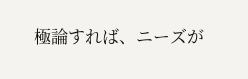極論すれば、ニーズが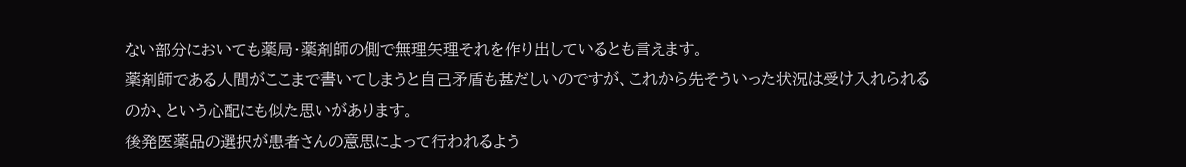ない部分においても薬局・薬剤師の側で無理矢理それを作り出しているとも言えます。
薬剤師である人間がここまで書いてしまうと自己矛盾も甚だしいのですが、これから先そういった状況は受け入れられるのか、という心配にも似た思いがあります。
後発医薬品の選択が患者さんの意思によって行われるよう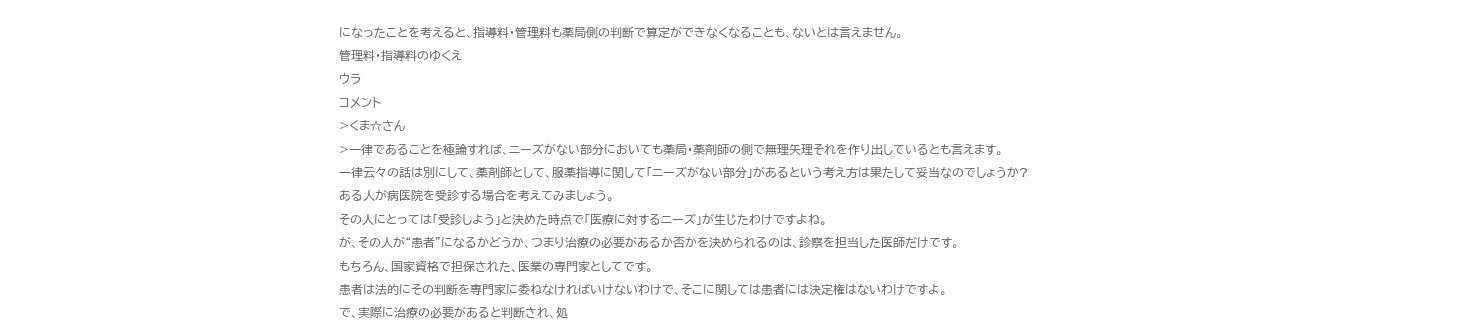になったことを考えると、指導料・管理料も薬局側の判断で算定ができなくなることも、ないとは言えません。
管理料・指導料のゆくえ
ウラ
コメント
>くま☆さん
>一律であることを極論すれば、ニーズがない部分においても薬局・薬剤師の側で無理矢理それを作り出しているとも言えます。
一律云々の話は別にして、薬剤師として、服薬指導に関して「ニーズがない部分」があるという考え方は果たして妥当なのでしょうか?
ある人が病医院を受診する場合を考えてみましょう。
その人にとっては「受診しよう」と決めた時点で「医療に対するニーズ」が生じたわけですよね。
が、その人が“患者”になるかどうか、つまり治療の必要があるか否かを決められるのは、診察を担当した医師だけです。
もちろん、国家資格で担保された、医業の専門家としてです。
患者は法的にその判断を専門家に委ねなければいけないわけで、そこに関しては患者には決定権はないわけですよ。
で、実際に治療の必要があると判断され、処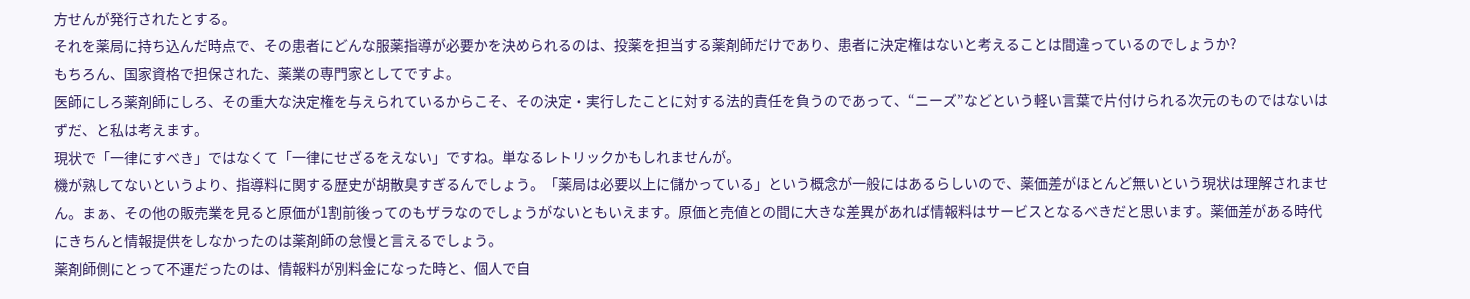方せんが発行されたとする。
それを薬局に持ち込んだ時点で、その患者にどんな服薬指導が必要かを決められるのは、投薬を担当する薬剤師だけであり、患者に決定権はないと考えることは間違っているのでしょうか?
もちろん、国家資格で担保された、薬業の専門家としてですよ。
医師にしろ薬剤師にしろ、その重大な決定権を与えられているからこそ、その決定・実行したことに対する法的責任を負うのであって、“ニーズ”などという軽い言葉で片付けられる次元のものではないはずだ、と私は考えます。
現状で「一律にすべき」ではなくて「一律にせざるをえない」ですね。単なるレトリックかもしれませんが。
機が熟してないというより、指導料に関する歴史が胡散臭すぎるんでしょう。「薬局は必要以上に儲かっている」という概念が一般にはあるらしいので、薬価差がほとんど無いという現状は理解されません。まぁ、その他の販売業を見ると原価が1割前後ってのもザラなのでしょうがないともいえます。原価と売値との間に大きな差異があれば情報料はサービスとなるべきだと思います。薬価差がある時代にきちんと情報提供をしなかったのは薬剤師の怠慢と言えるでしょう。
薬剤師側にとって不運だったのは、情報料が別料金になった時と、個人で自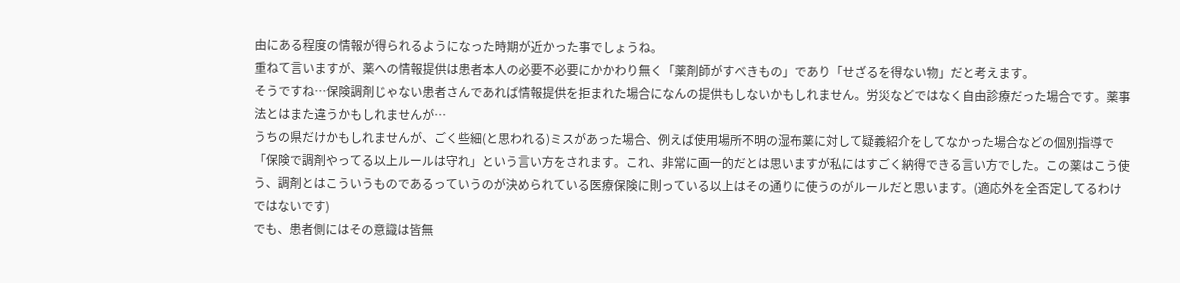由にある程度の情報が得られるようになった時期が近かった事でしょうね。
重ねて言いますが、薬への情報提供は患者本人の必要不必要にかかわり無く「薬剤師がすべきもの」であり「せざるを得ない物」だと考えます。
そうですね…保険調剤じゃない患者さんであれば情報提供を拒まれた場合になんの提供もしないかもしれません。労災などではなく自由診療だった場合です。薬事法とはまた違うかもしれませんが…
うちの県だけかもしれませんが、ごく些細(と思われる)ミスがあった場合、例えば使用場所不明の湿布薬に対して疑義紹介をしてなかった場合などの個別指導で「保険で調剤やってる以上ルールは守れ」という言い方をされます。これ、非常に画一的だとは思いますが私にはすごく納得できる言い方でした。この薬はこう使う、調剤とはこういうものであるっていうのが決められている医療保険に則っている以上はその通りに使うのがルールだと思います。(適応外を全否定してるわけではないです)
でも、患者側にはその意識は皆無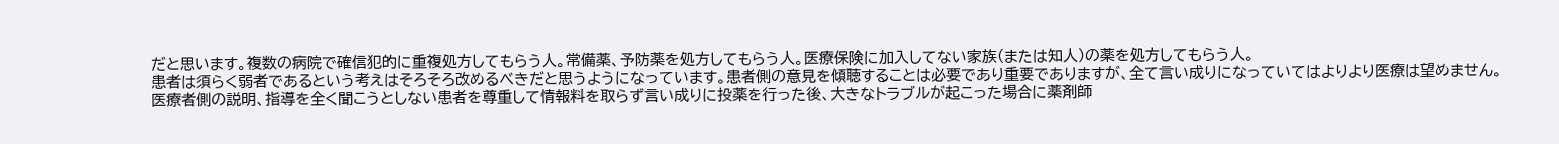だと思います。複数の病院で確信犯的に重複処方してもらう人。常備薬、予防薬を処方してもらう人。医療保険に加入してない家族(または知人)の薬を処方してもらう人。
患者は須らく弱者であるという考えはそろそろ改めるべきだと思うようになっています。患者側の意見を傾聴することは必要であり重要でありますが、全て言い成りになっていてはよりより医療は望めません。
医療者側の説明、指導を全く聞こうとしない患者を尊重して情報料を取らず言い成りに投薬を行った後、大きなトラブルが起こった場合に薬剤師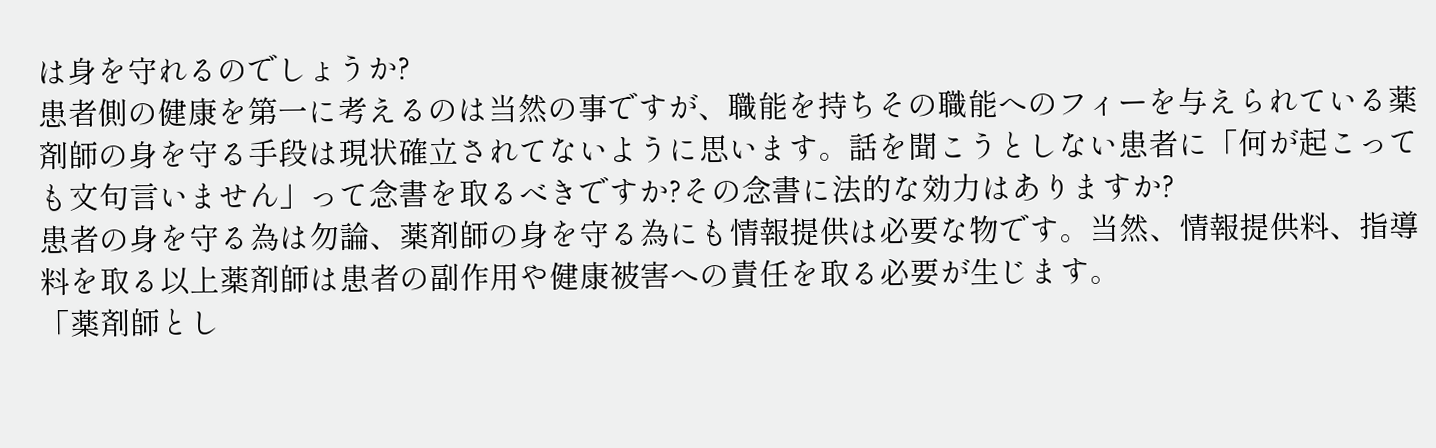は身を守れるのでしょうか?
患者側の健康を第一に考えるのは当然の事ですが、職能を持ちその職能へのフィーを与えられている薬剤師の身を守る手段は現状確立されてないように思います。話を聞こうとしない患者に「何が起こっても文句言いません」って念書を取るべきですか?その念書に法的な効力はありますか?
患者の身を守る為は勿論、薬剤師の身を守る為にも情報提供は必要な物です。当然、情報提供料、指導料を取る以上薬剤師は患者の副作用や健康被害への責任を取る必要が生じます。
「薬剤師とし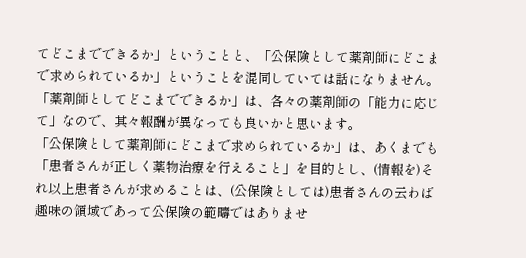てどこまでできるか」ということと、「公保険として薬剤師にどこまで求められているか」ということを混同していては話になりません。
「薬剤師としてどこまでできるか」は、各々の薬剤師の「能力に応じて」なので、其々報酬が異なっても良いかと思います。
「公保険として薬剤師にどこまで求められているか」は、あくまでも「患者さんが正しく薬物治療を行えること」を目的とし、(情報を)それ以上患者さんが求めることは、(公保険としては)患者さんの云わば趣味の領域であって公保険の範疇ではありませ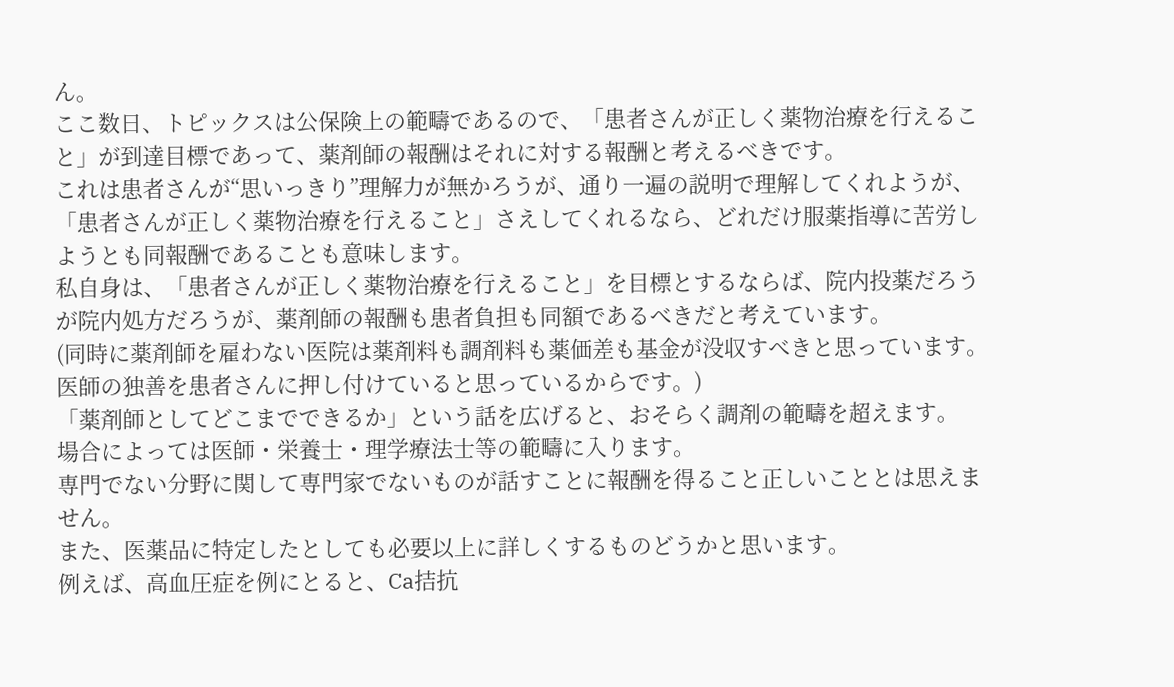ん。
ここ数日、トピックスは公保険上の範疇であるので、「患者さんが正しく薬物治療を行えること」が到達目標であって、薬剤師の報酬はそれに対する報酬と考えるべきです。
これは患者さんが“思いっきり”理解力が無かろうが、通り一遍の説明で理解してくれようが、「患者さんが正しく薬物治療を行えること」さえしてくれるなら、どれだけ服薬指導に苦労しようとも同報酬であることも意味します。
私自身は、「患者さんが正しく薬物治療を行えること」を目標とするならば、院内投薬だろうが院内処方だろうが、薬剤師の報酬も患者負担も同額であるべきだと考えています。
(同時に薬剤師を雇わない医院は薬剤料も調剤料も薬価差も基金が没収すべきと思っています。医師の独善を患者さんに押し付けていると思っているからです。)
「薬剤師としてどこまでできるか」という話を広げると、おそらく調剤の範疇を超えます。
場合によっては医師・栄養士・理学療法士等の範疇に入ります。
専門でない分野に関して専門家でないものが話すことに報酬を得ること正しいこととは思えません。
また、医薬品に特定したとしても必要以上に詳しくするものどうかと思います。
例えば、高血圧症を例にとると、Ca拮抗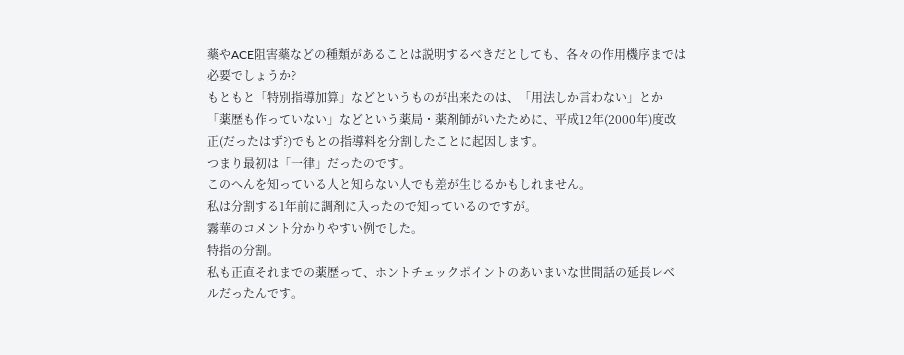藥やACE阻害藥などの種類があることは説明するべきだとしても、各々の作用機序までは必要でしょうか?
もともと「特別指導加算」などというものが出来たのは、「用法しか言わない」とか「薬歴も作っていない」などという薬局・薬剤師がいたために、平成12年(2000年)度改正(だったはず?)でもとの指導料を分割したことに起因します。
つまり最初は「一律」だったのです。
このへんを知っている人と知らない人でも差が生じるかもしれません。
私は分割する1年前に調剤に入ったので知っているのですが。
霧華のコメント分かりやすい例でした。
特指の分割。
私も正直それまでの薬歴って、ホントチェックポイントのあいまいな世間話の延長レベルだったんです。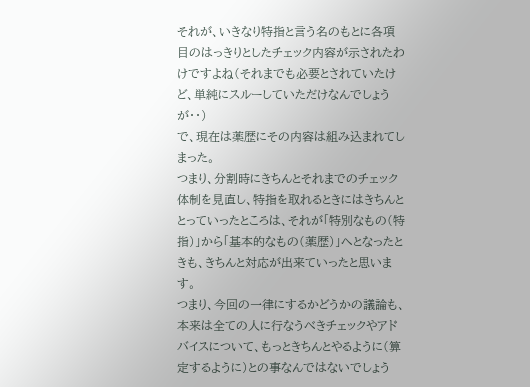それが、いきなり特指と言う名のもとに各項目のはっきりとしたチェック内容が示されたわけですよね(それまでも必要とされていたけど、単純にスルーしていただけなんでしょうが・・)
で、現在は薬歴にその内容は組み込まれてしまった。
つまり、分割時にきちんとそれまでのチェック体制を見直し、特指を取れるときにはきちんととっていったところは、それが「特別なもの(特指)」から「基本的なもの(薬歴)」へとなったときも、きちんと対応が出来ていったと思います。
つまり、今回の一律にするかどうかの議論も、本来は全ての人に行なうべきチェックやアドバイスについて、もっときちんとやるように(算定するように)との事なんではないでしょう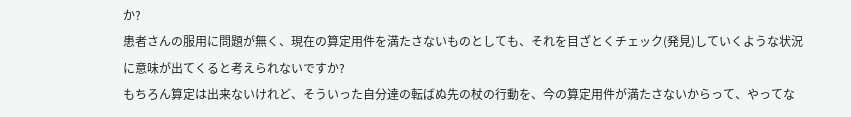か?
患者さんの服用に問題が無く、現在の算定用件を満たさないものとしても、それを目ざとくチェック(発見)していくような状況に意味が出てくると考えられないですか?
もちろん算定は出来ないけれど、そういった自分達の転ばぬ先の杖の行動を、今の算定用件が満たさないからって、やってな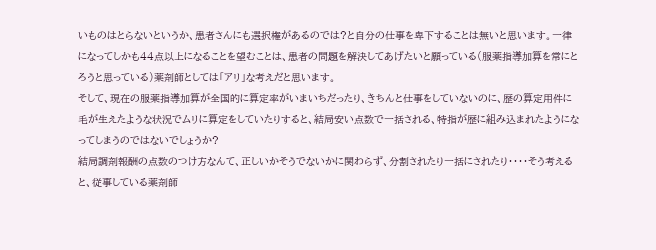いものはとらないというか、患者さんにも選択権があるのでは?と自分の仕事を卑下することは無いと思います。一律になってしかも44点以上になることを望むことは、患者の問題を解決してあげたいと願っている(服薬指導加算を常にとろうと思っている)薬剤師としては「アリ」な考えだと思います。
そして、現在の服薬指導加算が全国的に算定率がいまいちだったり、きちんと仕事をしていないのに、歴の算定用件に毛が生えたような状況でムリに算定をしていたりすると、結局安い点数で一括される、特指が歴に組み込まれたようになってしまうのではないでしょうか?
結局調剤報酬の点数のつけ方なんて、正しいかそうでないかに関わらず、分割されたり一括にされたり・・・・そう考えると、従事している薬剤師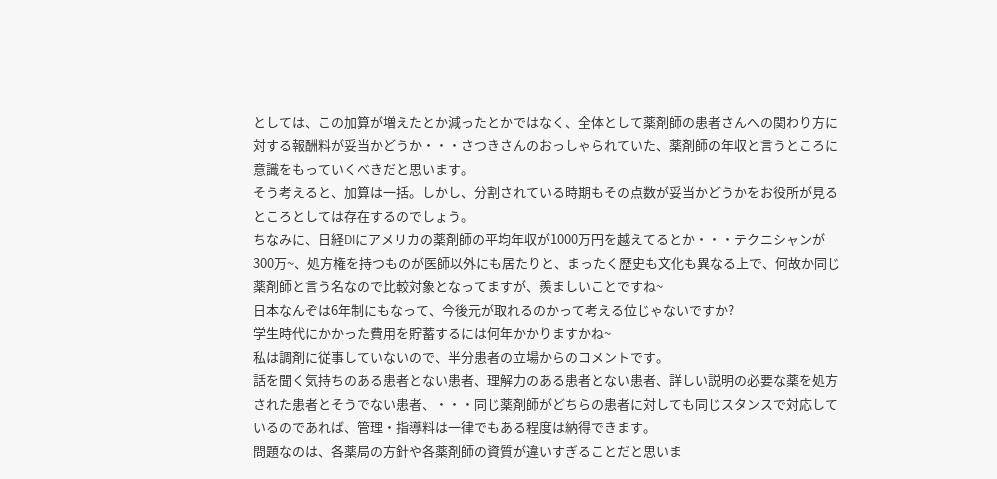としては、この加算が増えたとか減ったとかではなく、全体として薬剤師の患者さんへの関わり方に対する報酬料が妥当かどうか・・・さつきさんのおっしゃられていた、薬剤師の年収と言うところに意識をもっていくべきだと思います。
そう考えると、加算は一括。しかし、分割されている時期もその点数が妥当かどうかをお役所が見るところとしては存在するのでしょう。
ちなみに、日経DIにアメリカの薬剤師の平均年収が1000万円を越えてるとか・・・テクニシャンが300万~、処方権を持つものが医師以外にも居たりと、まったく歴史も文化も異なる上で、何故か同じ薬剤師と言う名なので比較対象となってますが、羨ましいことですね~
日本なんぞは6年制にもなって、今後元が取れるのかって考える位じゃないですか?
学生時代にかかった費用を貯蓄するには何年かかりますかね~
私は調剤に従事していないので、半分患者の立場からのコメントです。
話を聞く気持ちのある患者とない患者、理解力のある患者とない患者、詳しい説明の必要な薬を処方された患者とそうでない患者、・・・同じ薬剤師がどちらの患者に対しても同じスタンスで対応しているのであれば、管理・指導料は一律でもある程度は納得できます。
問題なのは、各薬局の方針や各薬剤師の資質が違いすぎることだと思いま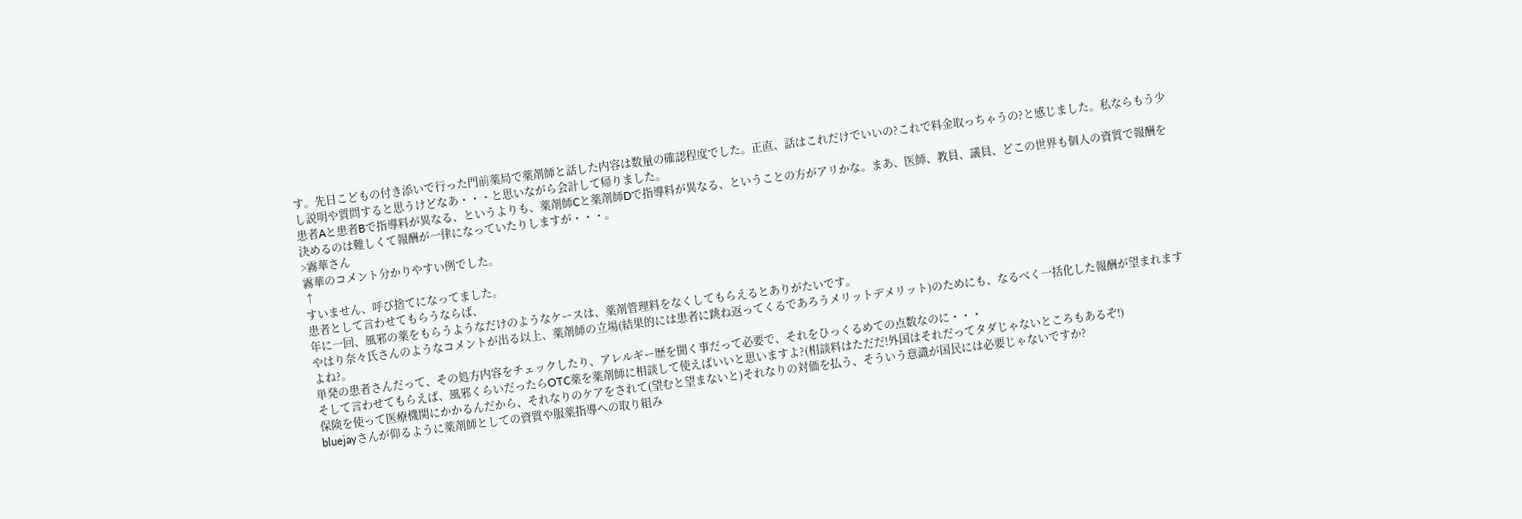す。先日こどもの付き添いで行った門前薬局で薬剤師と話した内容は数量の確認程度でした。正直、話はこれだけでいいの?これで料金取っちゃうの?と感じました。私ならもう少し説明や質問すると思うけどなあ・・・と思いながら会計して帰りました。
患者Aと患者Bで指導料が異なる、というよりも、薬剤師Cと薬剤師Dで指導料が異なる、ということの方がアリかな。まあ、医師、教員、議員、どこの世界も個人の資質で報酬を決めるのは難しくて報酬が一律になっていたりしますが・・・。
>霧華さん
霧華のコメント分かりやすい例でした。
↑
すいません、呼び捨てになってました。
患者として言わせてもらうならば、
年に一回、風邪の薬をもらうようなだけのようなケースは、薬剤管理料をなくしてもらえるとありがたいです。
やはり奈々氏さんのようなコメントが出る以上、薬剤師の立場(結果的には患者に跳ね返ってくるであろうメリットデメリット)のためにも、なるべく一括化した報酬が望まれますよね?。
単発の患者さんだって、その処方内容をチェックしたり、アレルギー歴を聞く事だって必要で、それをひっくるめての点数なのに・・・
そして言わせてもらえば、風邪くらいだったらOTC薬を薬剤師に相談して使えばいいと思いますよ?(相談料はただだ!外国はそれだってタダじゃないところもあるぞ!)
保険を使って医療機関にかかるんだから、それなりのケアをされて(望むと望まないと)それなりの対価を払う、そういう意識が国民には必要じゃないですか?
bluejayさんが仰るように薬剤師としての資質や服薬指導への取り組み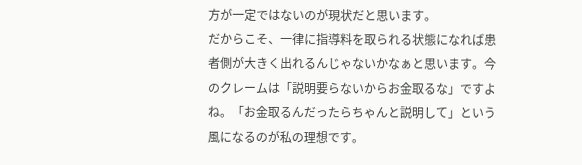方が一定ではないのが現状だと思います。
だからこそ、一律に指導料を取られる状態になれば患者側が大きく出れるんじゃないかなぁと思います。今のクレームは「説明要らないからお金取るな」ですよね。「お金取るんだったらちゃんと説明して」という風になるのが私の理想です。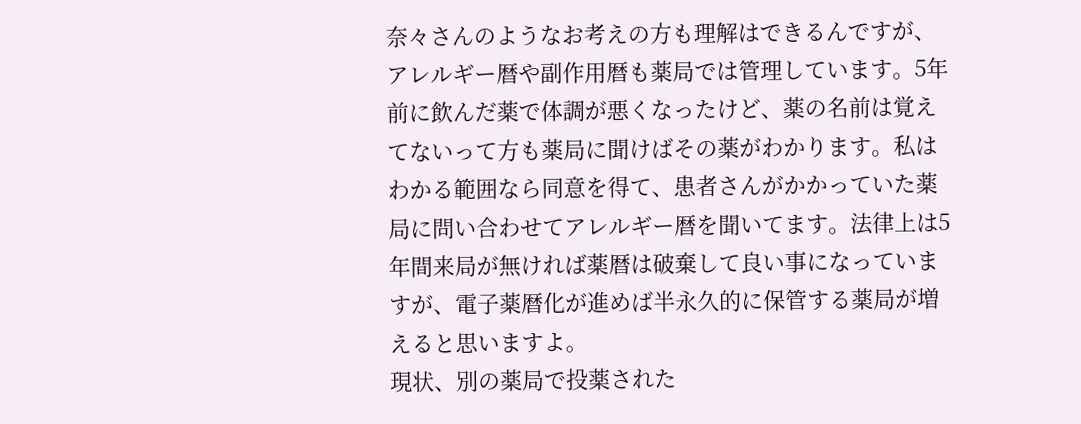奈々さんのようなお考えの方も理解はできるんですが、アレルギー暦や副作用暦も薬局では管理しています。5年前に飲んだ薬で体調が悪くなったけど、薬の名前は覚えてないって方も薬局に聞けばその薬がわかります。私はわかる範囲なら同意を得て、患者さんがかかっていた薬局に問い合わせてアレルギー暦を聞いてます。法律上は5年間来局が無ければ薬暦は破棄して良い事になっていますが、電子薬暦化が進めば半永久的に保管する薬局が増えると思いますよ。
現状、別の薬局で投薬された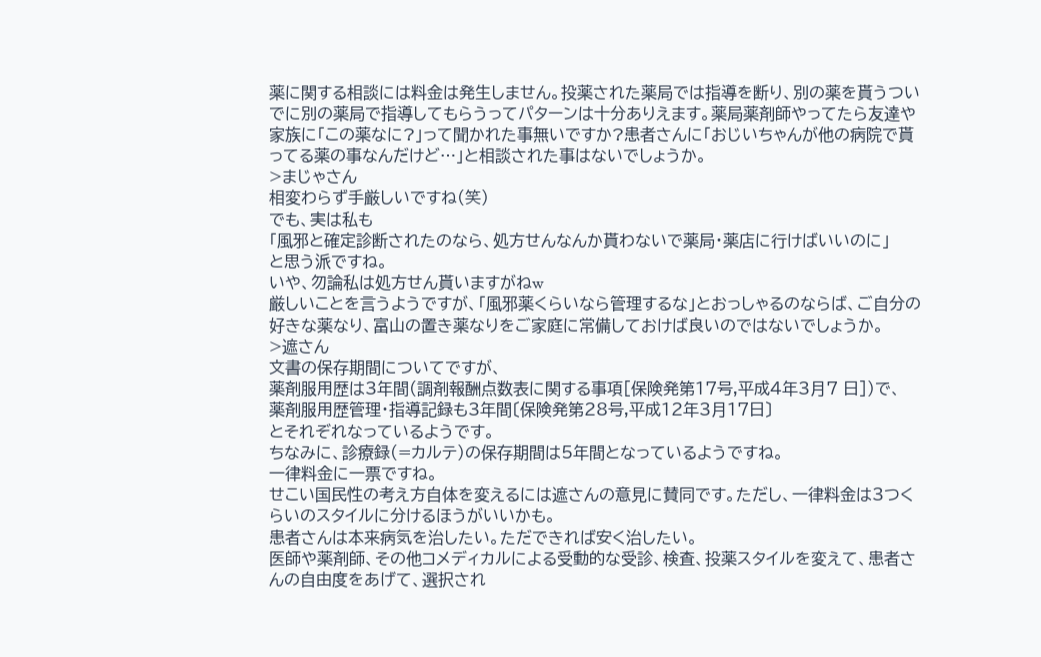薬に関する相談には料金は発生しません。投薬された薬局では指導を断り、別の薬を貰うついでに別の薬局で指導してもらうってパターンは十分ありえます。薬局薬剤師やってたら友達や家族に「この薬なに?」って聞かれた事無いですか?患者さんに「おじいちゃんが他の病院で貰ってる薬の事なんだけど…」と相談された事はないでしょうか。
>まじゃさん
相変わらず手厳しいですね(笑)
でも、実は私も
「風邪と確定診断されたのなら、処方せんなんか貰わないで薬局・薬店に行けばいいのに」
と思う派ですね。
いや、勿論私は処方せん貰いますがねw
厳しいことを言うようですが、「風邪薬くらいなら管理するな」とおっしゃるのならば、ご自分の好きな薬なり、富山の置き薬なりをご家庭に常備しておけば良いのではないでしょうか。
>遮さん
文書の保存期間についてですが、
薬剤服用歴は3年間(調剤報酬点数表に関する事項[保険発第17号,平成4年3月7 日])で、
薬剤服用歴管理・指導記録も3年間〔保険発第28号,平成12年3月17日〕
とそれぞれなっているようです。
ちなみに、診療録(=カルテ)の保存期間は5年間となっているようですね。
一律料金に一票ですね。
せこい国民性の考え方自体を変えるには遮さんの意見に賛同です。ただし、一律料金は3つくらいのスタイルに分けるほうがいいかも。
患者さんは本来病気を治したい。ただできれば安く治したい。
医師や薬剤師、その他コメディカルによる受動的な受診、検査、投薬スタイルを変えて、患者さんの自由度をあげて、選択され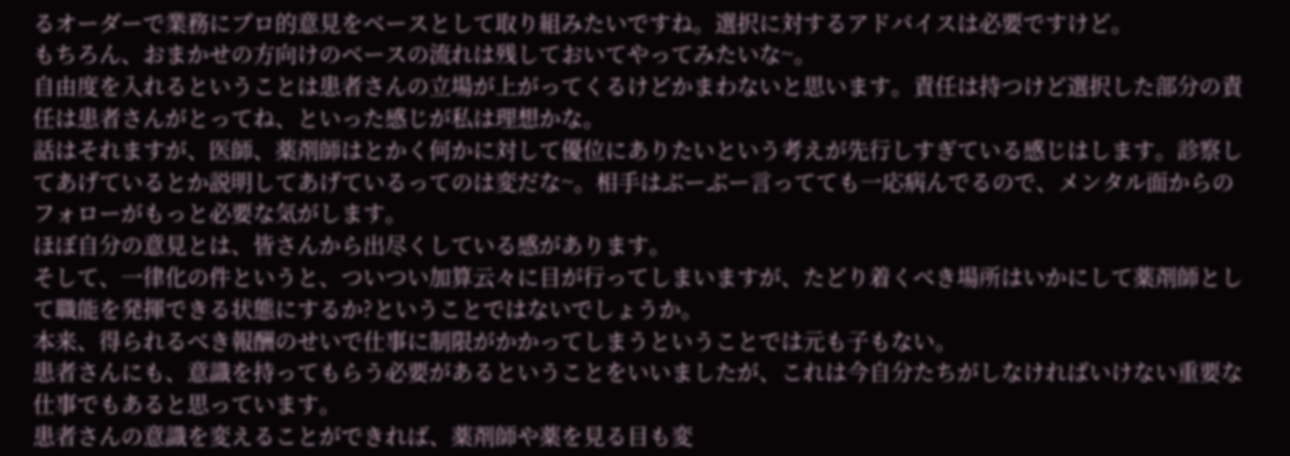るオーダーで業務にプロ的意見をベースとして取り組みたいですね。選択に対するアドバイスは必要ですけど。
もちろん、おまかせの方向けのベースの流れは残しておいてやってみたいな~。
自由度を入れるということは患者さんの立場が上がってくるけどかまわないと思います。責任は持つけど選択した部分の責任は患者さんがとってね、といった感じが私は理想かな。
話はそれますが、医師、薬剤師はとかく何かに対して優位にありたいという考えが先行しすぎている感じはします。診察してあげているとか説明してあげているってのは変だな~。相手はぶーぶー言ってても一応病んでるので、メンタル面からのフォローがもっと必要な気がします。
ほぼ自分の意見とは、皆さんから出尽くしている感があります。
そして、一律化の件というと、ついつい加算云々に目が行ってしまいますが、たどり着くべき場所はいかにして薬剤師として職能を発揮できる状態にするか?ということではないでしょうか。
本来、得られるべき報酬のせいで仕事に制限がかかってしまうということでは元も子もない。
患者さんにも、意識を持ってもらう必要があるということをいいましたが、これは今自分たちがしなければいけない重要な仕事でもあると思っています。
患者さんの意識を変えることができれば、薬剤師や薬を見る目も変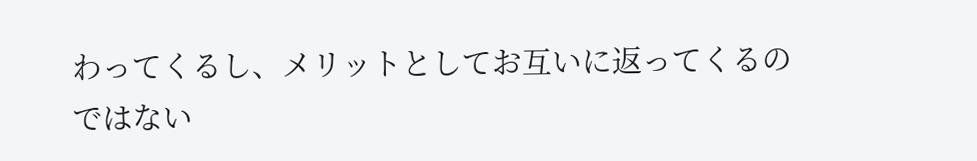わってくるし、メリットとしてお互いに返ってくるのではない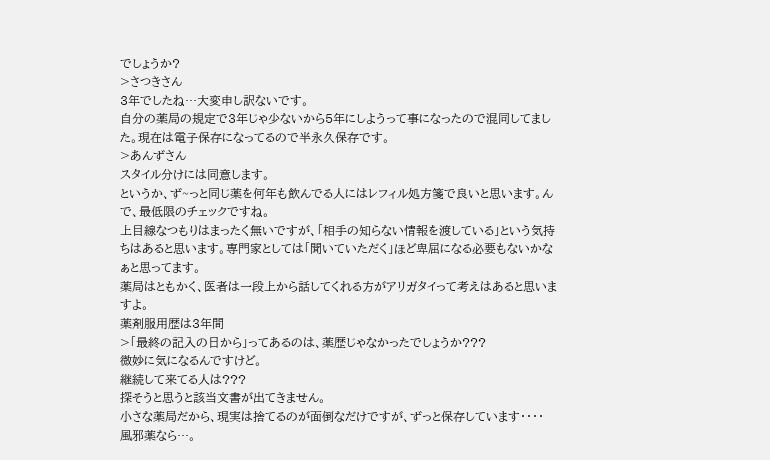でしょうか?
>さつきさん
3年でしたね…大変申し訳ないです。
自分の薬局の規定で3年じゃ少ないから5年にしようって事になったので混同してました。現在は電子保存になってるので半永久保存です。
>あんずさん
スタイル分けには同意します。
というか、ず~っと同じ薬を何年も飲んでる人にはレフィル処方箋で良いと思います。んで、最低限のチェックですね。
上目線なつもりはまったく無いですが、「相手の知らない情報を渡している」という気持ちはあると思います。専門家としては「聞いていただく」ほど卑屈になる必要もないかなぁと思ってます。
薬局はともかく、医者は一段上から話してくれる方がアリガタイって考えはあると思いますよ。
薬剤服用歴は3年間
>「最終の記入の日から」ってあるのは、薬歴じゃなかったでしょうか???
微妙に気になるんですけど。
継続して来てる人は???
探そうと思うと該当文書が出てきません。
小さな薬局だから、現実は捨てるのが面倒なだけですが、ずっと保存しています・・・・
風邪薬なら…。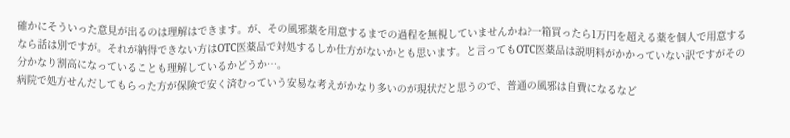確かにそういった意見が出るのは理解はできます。が、その風邪薬を用意するまでの過程を無視していませんかね?一箱買ったら1万円を超える薬を個人で用意するなら話は別ですが。それが納得できない方はOTC医薬品で対処するしか仕方がないかとも思います。と言ってもOTC医薬品は説明料がかかっていない訳ですがその分かなり割高になっていることも理解しているかどうか…。
病院で処方せんだしてもらった方が保険で安く済むっていう安易な考えがかなり多いのが現状だと思うので、普通の風邪は自費になるなど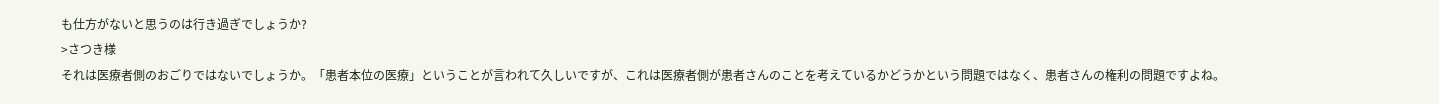も仕方がないと思うのは行き過ぎでしょうか?
>さつき様
それは医療者側のおごりではないでしょうか。「患者本位の医療」ということが言われて久しいですが、これは医療者側が患者さんのことを考えているかどうかという問題ではなく、患者さんの権利の問題ですよね。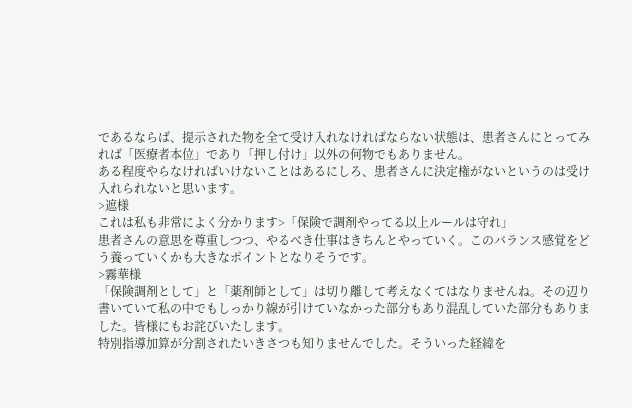であるならば、提示された物を全て受け入れなければならない状態は、患者さんにとってみれば「医療者本位」であり「押し付け」以外の何物でもありません。
ある程度やらなければいけないことはあるにしろ、患者さんに決定権がないというのは受け入れられないと思います。
>遮様
これは私も非常によく分かります>「保険で調剤やってる以上ルールは守れ」
患者さんの意思を尊重しつつ、やるべき仕事はきちんとやっていく。このバランス感覚をどう養っていくかも大きなポイントとなりそうです。
>霧華様
「保険調剤として」と「薬剤師として」は切り離して考えなくてはなりませんね。その辺り書いていて私の中でもしっかり線が引けていなかった部分もあり混乱していた部分もありました。皆様にもお詫びいたします。
特別指導加算が分割されたいきさつも知りませんでした。そういった経緯を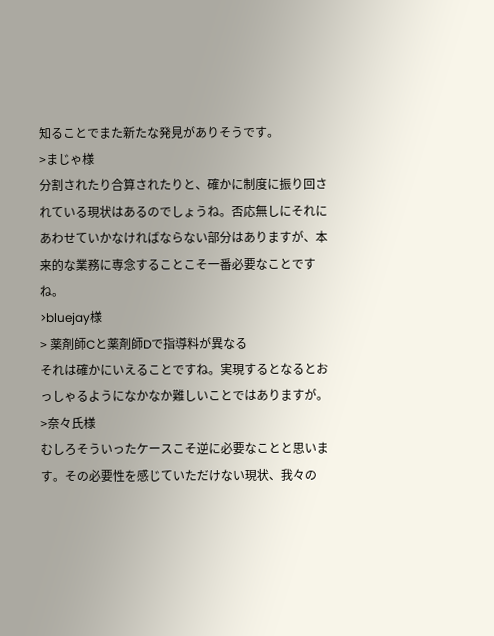知ることでまた新たな発見がありそうです。
>まじゃ様
分割されたり合算されたりと、確かに制度に振り回されている現状はあるのでしょうね。否応無しにそれにあわせていかなければならない部分はありますが、本来的な業務に専念することこそ一番必要なことですね。
>bluejay様
> 薬剤師Cと薬剤師Dで指導料が異なる
それは確かにいえることですね。実現するとなるとおっしゃるようになかなか難しいことではありますが。
>奈々氏様
むしろそういったケースこそ逆に必要なことと思います。その必要性を感じていただけない現状、我々の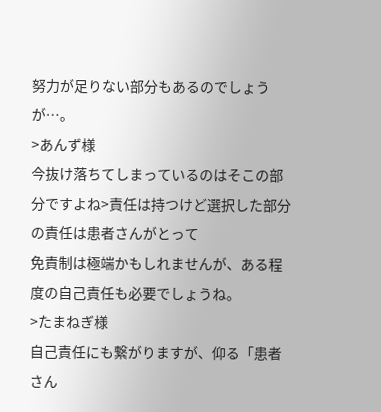努力が足りない部分もあるのでしょうが…。
>あんず様
今抜け落ちてしまっているのはそこの部分ですよね>責任は持つけど選択した部分の責任は患者さんがとって
免責制は極端かもしれませんが、ある程度の自己責任も必要でしょうね。
>たまねぎ様
自己責任にも繋がりますが、仰る「患者さん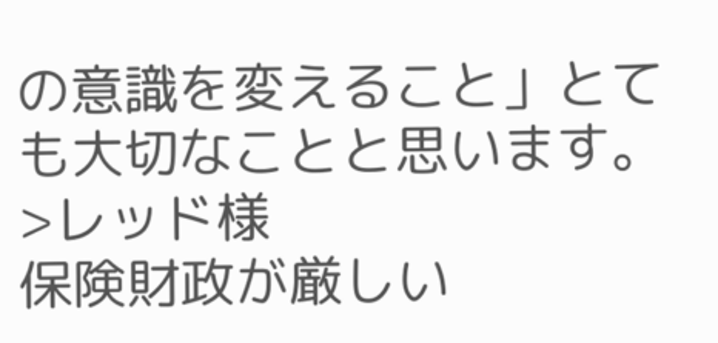の意識を変えること」とても大切なことと思います。
>レッド様
保険財政が厳しい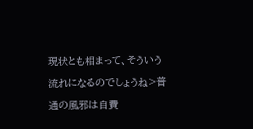現状とも相まって、そういう流れになるのでしょうね>普通の風邪は自費